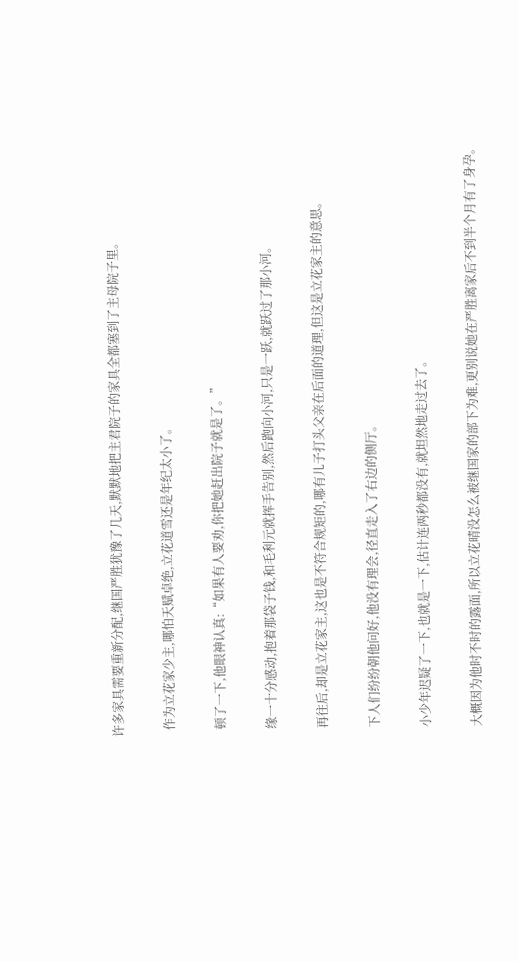许多家具需要重新分配,继国严胜犹豫了几天,默默地把主君院子的家具全都塞到了主母院子里。

  作为立花家少主,哪怕天赋卓绝,立花道雪还是年纪太小了。

  顿了一下,他眼神认真:“如果有人要劝,你把她赶出院子就是了。”

  缘一十分感动,抱着那袋子钱,和毛利元就挥手告别,然后跑向小河,只是一跃,就跃过了那小河。

  再往后,却是立花家主,这也是不符合规矩的,哪有儿子打头父亲在后面的道理,但这是立花家主的意思。

  下人们纷纷朝他问好,他没有理会,径直走入了右边的侧厅。

  小少年迟疑了一下,也就是一下,估计连两秒都没有,就坦然地走过去了。

  大概因为他时不时的露面,所以立花晴没怎么被继国家的部下为难,更别说她在严胜离家后不到半个月有了身孕。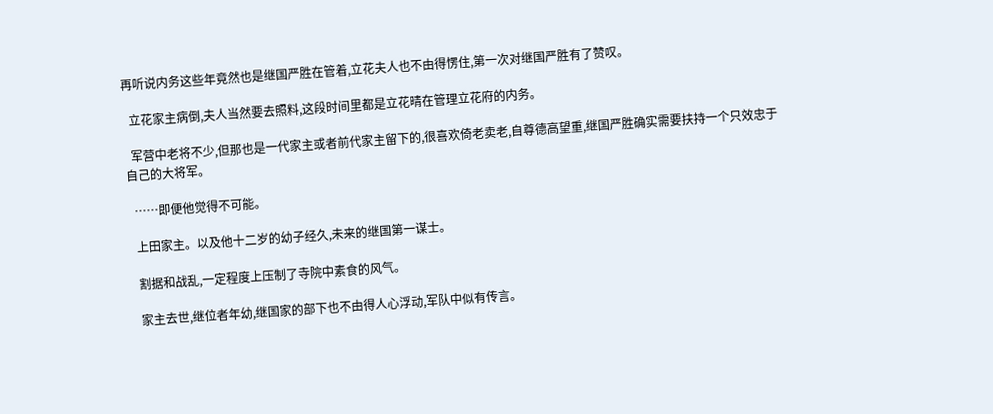再听说内务这些年竟然也是继国严胜在管着,立花夫人也不由得愣住,第一次对继国严胜有了赞叹。

  立花家主病倒,夫人当然要去照料,这段时间里都是立花晴在管理立花府的内务。

  军营中老将不少,但那也是一代家主或者前代家主留下的,很喜欢倚老卖老,自尊德高望重,继国严胜确实需要扶持一个只效忠于自己的大将军。

  ……即便他觉得不可能。

  上田家主。以及他十二岁的幼子经久,未来的继国第一谋士。

  割据和战乱,一定程度上压制了寺院中素食的风气。

  家主去世,继位者年幼,继国家的部下也不由得人心浮动,军队中似有传言。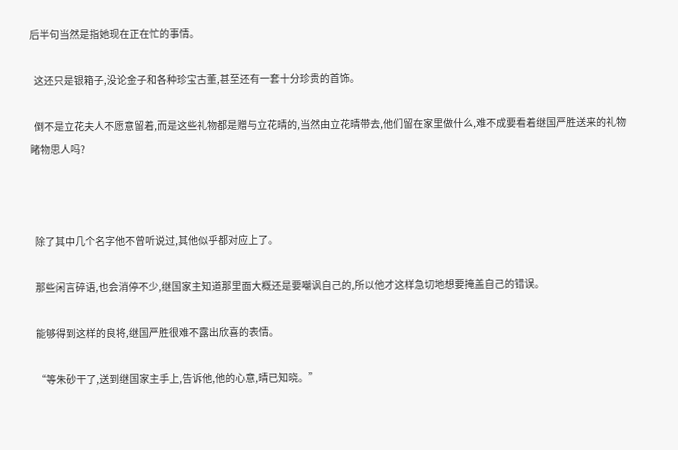后半句当然是指她现在正在忙的事情。

  这还只是银箱子,没论金子和各种珍宝古董,甚至还有一套十分珍贵的首饰。

  倒不是立花夫人不愿意留着,而是这些礼物都是赠与立花晴的,当然由立花晴带去,他们留在家里做什么,难不成要看着继国严胜送来的礼物睹物思人吗?



  除了其中几个名字他不曾听说过,其他似乎都对应上了。

  那些闲言碎语,也会消停不少,继国家主知道那里面大概还是要嘲讽自己的,所以他才这样急切地想要掩盖自己的错误。

  能够得到这样的良将,继国严胜很难不露出欣喜的表情。

  “等朱砂干了,送到继国家主手上,告诉他,他的心意,晴已知晓。”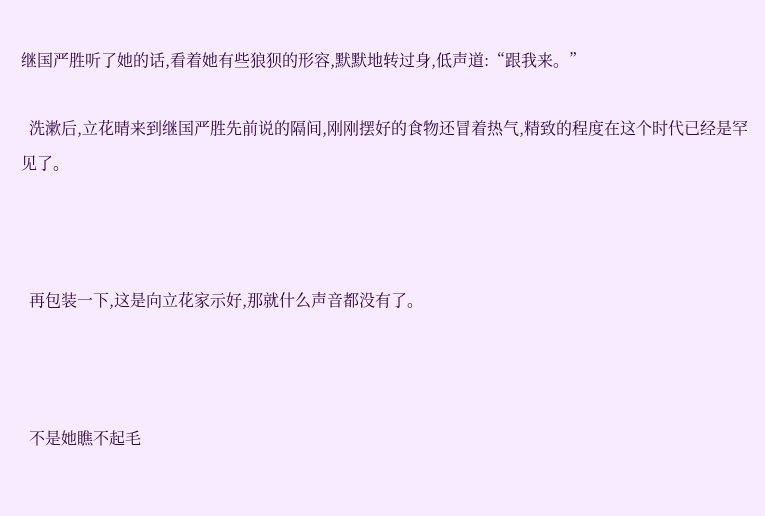继国严胜听了她的话,看着她有些狼狈的形容,默默地转过身,低声道:“跟我来。”

  洗漱后,立花晴来到继国严胜先前说的隔间,刚刚摆好的食物还冒着热气,精致的程度在这个时代已经是罕见了。



  再包装一下,这是向立花家示好,那就什么声音都没有了。



  不是她瞧不起毛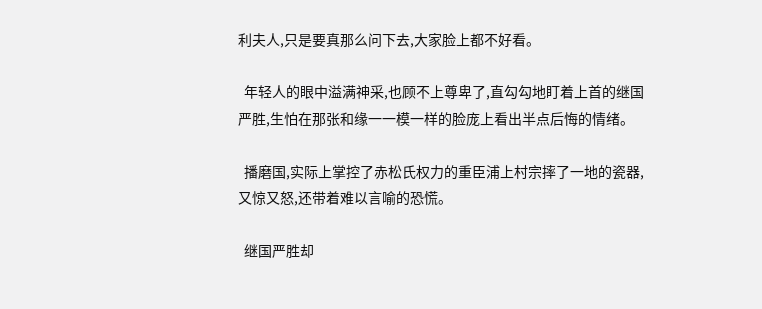利夫人,只是要真那么问下去,大家脸上都不好看。

  年轻人的眼中溢满神采,也顾不上尊卑了,直勾勾地盯着上首的继国严胜,生怕在那张和缘一一模一样的脸庞上看出半点后悔的情绪。

  播磨国,实际上掌控了赤松氏权力的重臣浦上村宗摔了一地的瓷器,又惊又怒,还带着难以言喻的恐慌。

  继国严胜却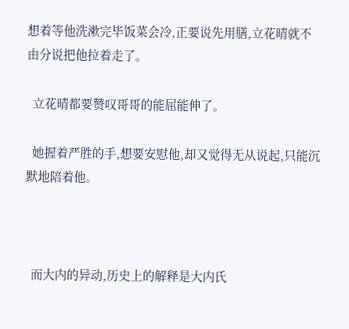想着等他洗漱完毕饭菜会冷,正要说先用膳,立花晴就不由分说把他拉着走了。

  立花晴都要赞叹哥哥的能屈能伸了。

  她握着严胜的手,想要安慰他,却又觉得无从说起,只能沉默地陪着他。



  而大内的异动,历史上的解释是大内氏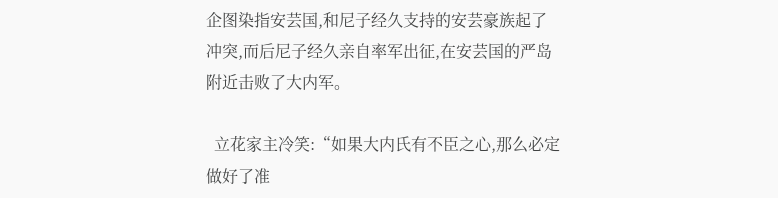企图染指安芸国,和尼子经久支持的安芸豪族起了冲突,而后尼子经久亲自率军出征,在安芸国的严岛附近击败了大内军。

  立花家主冷笑:“如果大内氏有不臣之心,那么必定做好了准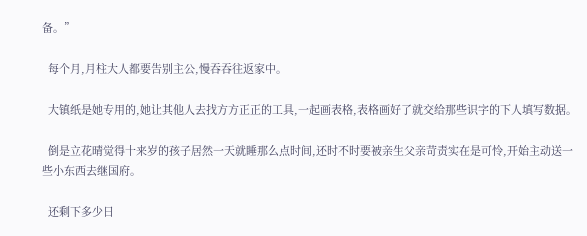备。”

  每个月,月柱大人都要告别主公,慢吞吞往返家中。

  大镇纸是她专用的,她让其他人去找方方正正的工具,一起画表格,表格画好了就交给那些识字的下人填写数据。

  倒是立花晴觉得十来岁的孩子居然一天就睡那么点时间,还时不时要被亲生父亲苛责实在是可怜,开始主动送一些小东西去继国府。

  还剩下多少日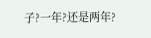子?一年?还是两年?